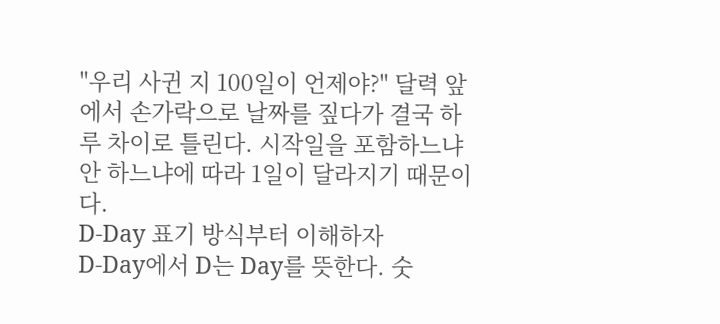"우리 사귄 지 100일이 언제야?" 달력 앞에서 손가락으로 날짜를 짚다가 결국 하루 차이로 틀린다. 시작일을 포함하느냐 안 하느냐에 따라 1일이 달라지기 때문이다.
D-Day 표기 방식부터 이해하자
D-Day에서 D는 Day를 뜻한다. 숫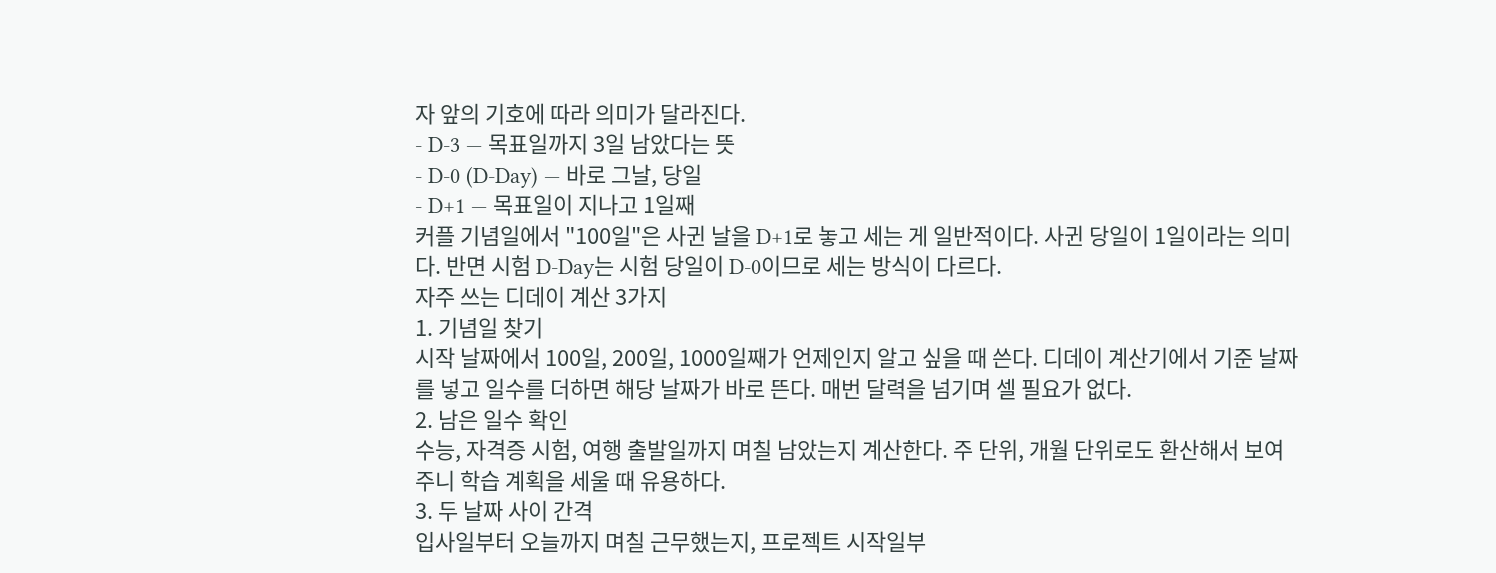자 앞의 기호에 따라 의미가 달라진다.
- D-3 — 목표일까지 3일 남았다는 뜻
- D-0 (D-Day) — 바로 그날, 당일
- D+1 — 목표일이 지나고 1일째
커플 기념일에서 "100일"은 사귄 날을 D+1로 놓고 세는 게 일반적이다. 사귄 당일이 1일이라는 의미다. 반면 시험 D-Day는 시험 당일이 D-0이므로 세는 방식이 다르다.
자주 쓰는 디데이 계산 3가지
1. 기념일 찾기
시작 날짜에서 100일, 200일, 1000일째가 언제인지 알고 싶을 때 쓴다. 디데이 계산기에서 기준 날짜를 넣고 일수를 더하면 해당 날짜가 바로 뜬다. 매번 달력을 넘기며 셀 필요가 없다.
2. 남은 일수 확인
수능, 자격증 시험, 여행 출발일까지 며칠 남았는지 계산한다. 주 단위, 개월 단위로도 환산해서 보여주니 학습 계획을 세울 때 유용하다.
3. 두 날짜 사이 간격
입사일부터 오늘까지 며칠 근무했는지, 프로젝트 시작일부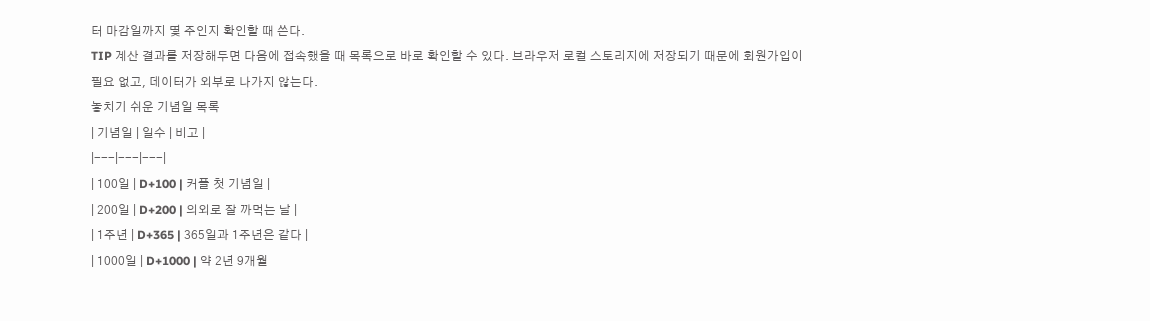터 마감일까지 몇 주인지 확인할 때 쓴다.
TIP 계산 결과를 저장해두면 다음에 접속했을 때 목록으로 바로 확인할 수 있다. 브라우저 로컬 스토리지에 저장되기 때문에 회원가입이 필요 없고, 데이터가 외부로 나가지 않는다.
놓치기 쉬운 기념일 목록
| 기념일 | 일수 | 비고 |
|---|---|---|
| 100일 | D+100 | 커플 첫 기념일 |
| 200일 | D+200 | 의외로 잘 까먹는 날 |
| 1주년 | D+365 | 365일과 1주년은 같다 |
| 1000일 | D+1000 | 약 2년 9개월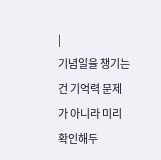|
기념일을 챙기는 건 기억력 문제가 아니라 미리 확인해두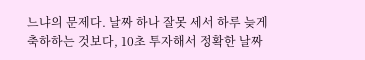느냐의 문제다. 날짜 하나 잘못 세서 하루 늦게 축하하는 것보다, 10초 투자해서 정확한 날짜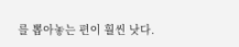를 뽑아놓는 편이 훨씬 낫다.